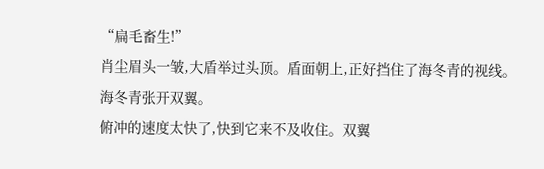“扁毛畜生!”
肖尘眉头一皱,大盾举过头顶。盾面朝上,正好挡住了海冬青的视线。
海冬青张开双翼。
俯冲的速度太快了,快到它来不及收住。双翼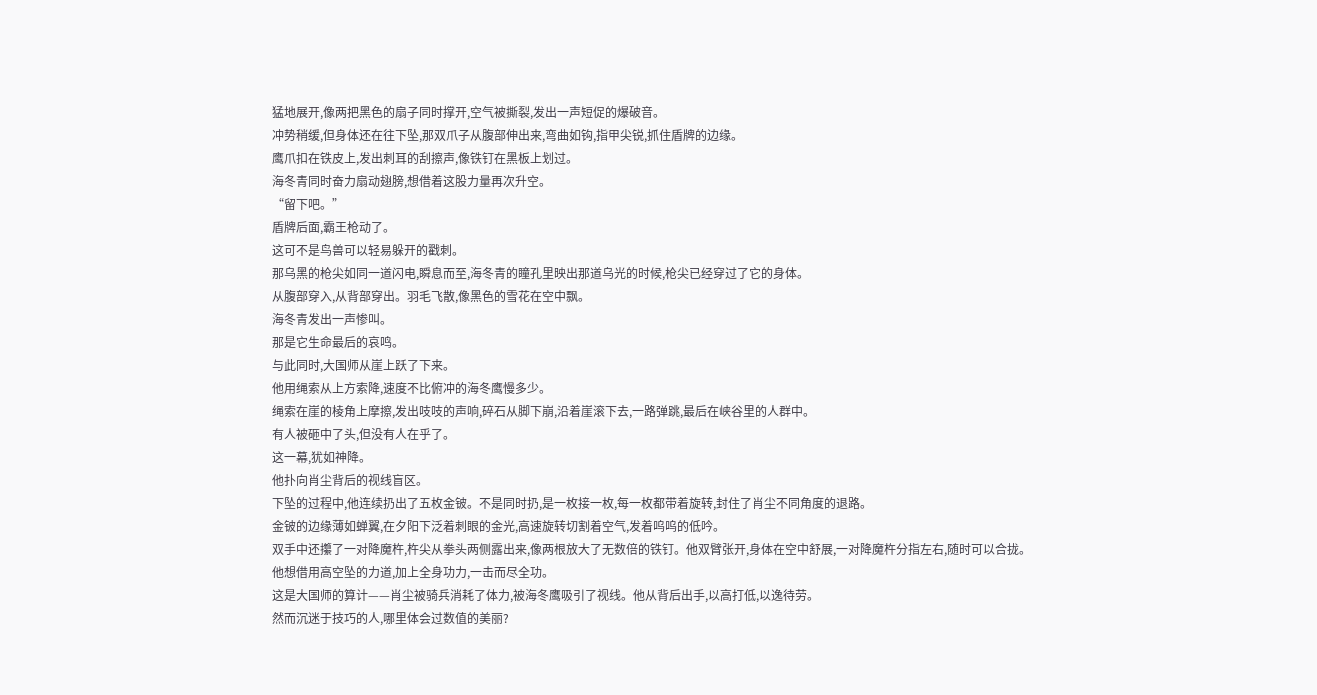猛地展开,像两把黑色的扇子同时撑开,空气被撕裂,发出一声短促的爆破音。
冲势稍缓,但身体还在往下坠,那双爪子从腹部伸出来,弯曲如钩,指甲尖锐,抓住盾牌的边缘。
鹰爪扣在铁皮上,发出刺耳的刮擦声,像铁钉在黑板上划过。
海冬青同时奋力扇动翅膀,想借着这股力量再次升空。
“留下吧。”
盾牌后面,霸王枪动了。
这可不是鸟兽可以轻易躲开的戳刺。
那乌黑的枪尖如同一道闪电,瞬息而至,海冬青的瞳孔里映出那道乌光的时候,枪尖已经穿过了它的身体。
从腹部穿入,从背部穿出。羽毛飞散,像黑色的雪花在空中飘。
海冬青发出一声惨叫。
那是它生命最后的哀鸣。
与此同时,大国师从崖上跃了下来。
他用绳索从上方索降,速度不比俯冲的海冬鹰慢多少。
绳索在崖的棱角上摩擦,发出吱吱的声响,碎石从脚下崩,沿着崖滚下去,一路弹跳,最后在峡谷里的人群中。
有人被砸中了头,但没有人在乎了。
这一幕,犹如神降。
他扑向肖尘背后的视线盲区。
下坠的过程中,他连续扔出了五枚金铍。不是同时扔,是一枚接一枚,每一枚都带着旋转,封住了肖尘不同角度的退路。
金铍的边缘薄如蝉翼,在夕阳下泛着刺眼的金光,高速旋转切割着空气,发着呜呜的低吟。
双手中还攥了一对降魔杵,杵尖从拳头两侧露出来,像两根放大了无数倍的铁钉。他双臂张开,身体在空中舒展,一对降魔杵分指左右,随时可以合拢。
他想借用高空坠的力道,加上全身功力,一击而尽全功。
这是大国师的算计——肖尘被骑兵消耗了体力,被海冬鹰吸引了视线。他从背后出手,以高打低,以逸待劳。
然而沉迷于技巧的人,哪里体会过数值的美丽?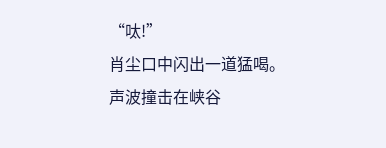“呔!”
肖尘口中闪出一道猛喝。
声波撞击在峡谷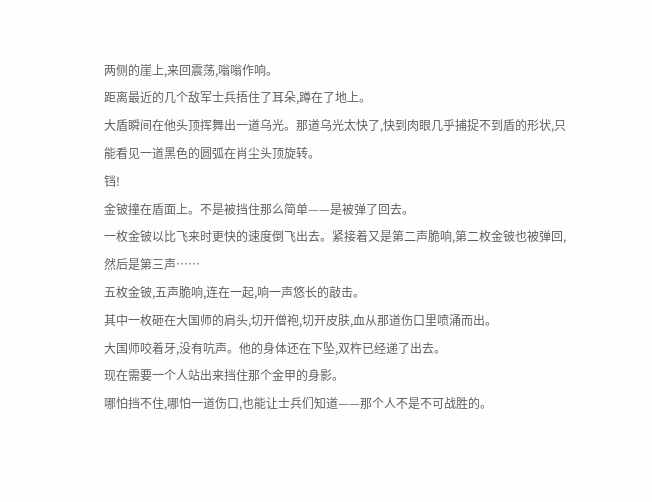两侧的崖上,来回震荡,嗡嗡作响。
距离最近的几个敌军士兵捂住了耳朵,蹲在了地上。
大盾瞬间在他头顶挥舞出一道乌光。那道乌光太快了,快到肉眼几乎捕捉不到盾的形状,只能看见一道黑色的圆弧在肖尘头顶旋转。
铛!
金铍撞在盾面上。不是被挡住那么简单——是被弹了回去。
一枚金铍以比飞来时更快的速度倒飞出去。紧接着又是第二声脆响,第二枚金铍也被弹回,然后是第三声……
五枚金铍,五声脆响,连在一起,响一声悠长的敲击。
其中一枚砸在大国师的肩头,切开僧袍,切开皮肤,血从那道伤口里喷涌而出。
大国师咬着牙,没有吭声。他的身体还在下坠,双杵已经递了出去。
现在需要一个人站出来挡住那个金甲的身影。
哪怕挡不住,哪怕一道伤口,也能让士兵们知道——那个人不是不可战胜的。